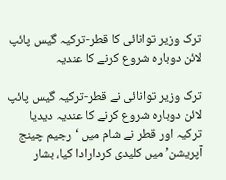ترک وزیر توانائی کا قطر-ترکیہ گیس پائپ لائن دوبارہ شروع کرنے کا عندیہ

ترک وزیر توانائی نے قطر-ترکیہ گیس پائپ لائن دوبارہ شروع کرنے کا عندیہ دیدیا
ترکیہ اور قطر نے شام میں ‘رجیم چینج آپریشن’ میں کلیدی کردارادا کیا، بشار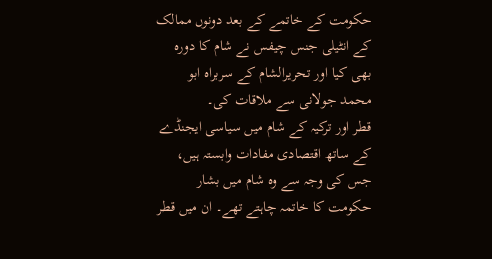حکومت کے خاتمے کے بعد دونوں ممالک کے انٹیلی جنس چیفس نے شام کا دورہ بھی کیا اور تحریرالشام کے سربراہ ابو محمد جولانی سے ملاقات کی۔
قطر اور ترکیہ کے شام میں سیاسی ایجنڈے کے ساتھ اقتصادی مفادات وابستہ ہیں، جس کی وجہ سے وہ شام میں بشار حکومت کا خاتمہ چاہتے تھے۔ ان میں قطر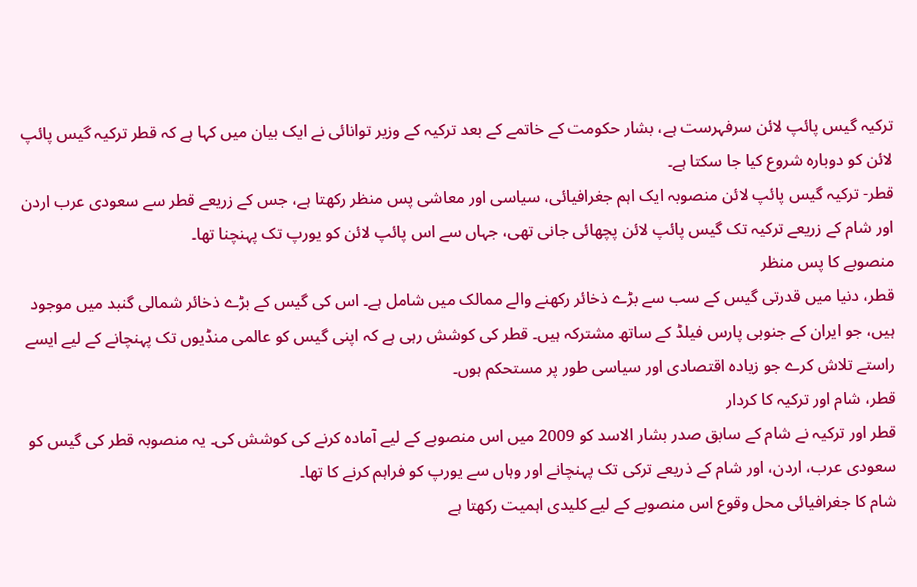ترکیہ گیس پائپ لائن سرفہرست ہے، بشار حکومت کے خاتمے کے بعد ترکیہ کے وزیر توانائی نے ایک بیان میں کہا ہے کہ قطر ترکیہ گیس پائپ لائن کو دوبارہ شروع کیا جا سکتا ہے۔
قطر- ترکیہ گیس پائپ لائن منصوبہ ایک اہم جغرافیائی، سیاسی اور معاشی پس منظر رکھتا ہے، جس کے زریعے قطر سے سعودی عرب اردن اور شام کے زریعے ترکیہ تک گیس پائپ لائن پچھائی جانی تھی، جہاں سے اس پائپ لائن کو یورپ تک پہنچنا تھا۔
منصوبے کا پس منظر
قطر، دنیا میں قدرتی گیس کے سب سے بڑے ذخائر رکھنے والے ممالک میں شامل ہے۔ اس کی گیس کے بڑے ذخائر شمالی گنبد میں موجود ہیں، جو ایران کے جنوبی پارس فیلڈ کے ساتھ مشترکہ ہیں۔ قطر کی کوشش رہی ہے کہ اپنی گیس کو عالمی منڈیوں تک پہنچانے کے لیے ایسے راستے تلاش کرے جو زیادہ اقتصادی اور سیاسی طور پر مستحکم ہوں۔
قطر، شام اور ترکیہ کا کردار
قطر اور ترکیہ نے شام کے سابق صدر بشار الاسد کو 2009 میں اس منصوبے کے لیے آمادہ کرنے کی کوشش کی۔ یہ منصوبہ قطر کی گیس کو سعودی عرب، اردن، اور شام کے ذریعے ترکی تک پہنچانے اور وہاں سے یورپ کو فراہم کرنے کا تھا۔
شام کا جغرافیائی محل وقوع اس منصوبے کے لیے کلیدی اہمیت رکھتا ہے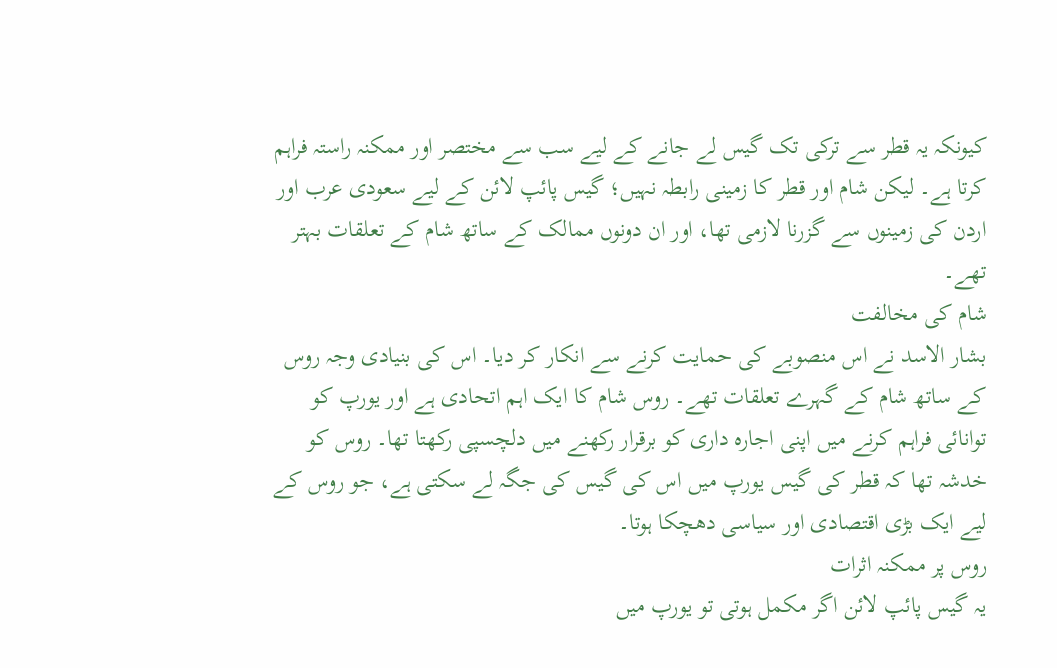کیونکہ یہ قطر سے ترکی تک گیس لے جانے کے لیے سب سے مختصر اور ممکنہ راستہ فراہم کرتا ہے۔ لیکن شام اور قطر کا زمینی رابطہ نہیں؛ گیس پائپ لائن کے لیے سعودی عرب اور اردن کی زمینوں سے گزرنا لازمی تھا، اور ان دونوں ممالک کے ساتھ شام کے تعلقات بہتر تھے۔
شام کی مخالفت
بشار الاسد نے اس منصوبے کی حمایت کرنے سے انکار کر دیا۔ اس کی بنیادی وجہ روس کے ساتھ شام کے گہرے تعلقات تھے۔ روس شام کا ایک اہم اتحادی ہے اور یورپ کو توانائی فراہم کرنے میں اپنی اجارہ داری کو برقرار رکھنے میں دلچسپی رکھتا تھا۔ روس کو خدشہ تھا کہ قطر کی گیس یورپ میں اس کی گیس کی جگہ لے سکتی ہے، جو روس کے لیے ایک بڑی اقتصادی اور سیاسی دھچکا ہوتا۔
روس پر ممکنہ اثرات
یہ گیس پائپ لائن اگر مکمل ہوتی تو یورپ میں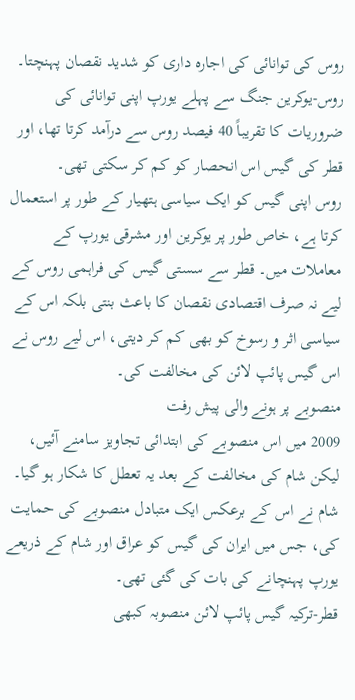روس کی توانائی کی اجارہ داری کو شدید نقصان پہنچتا۔ روس-یوکرین جنگ سے پہلے یورپ اپنی توانائی کی ضروریات کا تقریباً 40 فیصد روس سے درآمد کرتا تھا، اور قطر کی گیس اس انحصار کو کم کر سکتی تھی۔
روس اپنی گیس کو ایک سیاسی ہتھیار کے طور پر استعمال کرتا ہے، خاص طور پر یوکرین اور مشرقی یورپ کے معاملات میں۔ قطر سے سستی گیس کی فراہمی روس کے لیے نہ صرف اقتصادی نقصان کا باعث بنتی بلکہ اس کے سیاسی اثر و رسوخ کو بھی کم کر دیتی، اس لیے روس نے اس گیس پائپ لائن کی مخالفت کی۔
منصوبے پر ہونے والی پیش رفت
2009 میں اس منصوبے کی ابتدائی تجاویز سامنے آئیں، لیکن شام کی مخالفت کے بعد یہ تعطل کا شکار ہو گیا۔ شام نے اس کے برعکس ایک متبادل منصوبے کی حمایت کی، جس میں ایران کی گیس کو عراق اور شام کے ذریعے یورپ پہنچانے کی بات کی گئی تھی۔
قطر-ترکیہ گیس پائپ لائن منصوبہ کبھی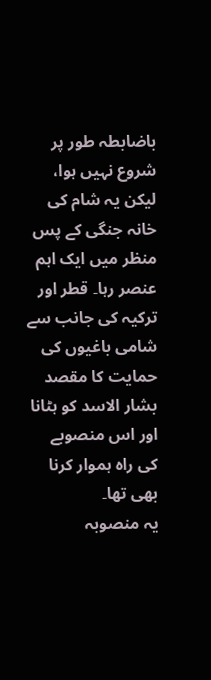باضابطہ طور پر شروع نہیں ہوا، لیکن یہ شام کی خانہ جنگی کے پس منظر میں ایک اہم عنصر رہا۔ قطر اور ترکیہ کی جانب سے شامی باغیوں کی حمایت کا مقصد بشار الاسد کو ہٹانا اور اس منصوبے کی راہ ہموار کرنا بھی تھا۔
یہ منصوبہ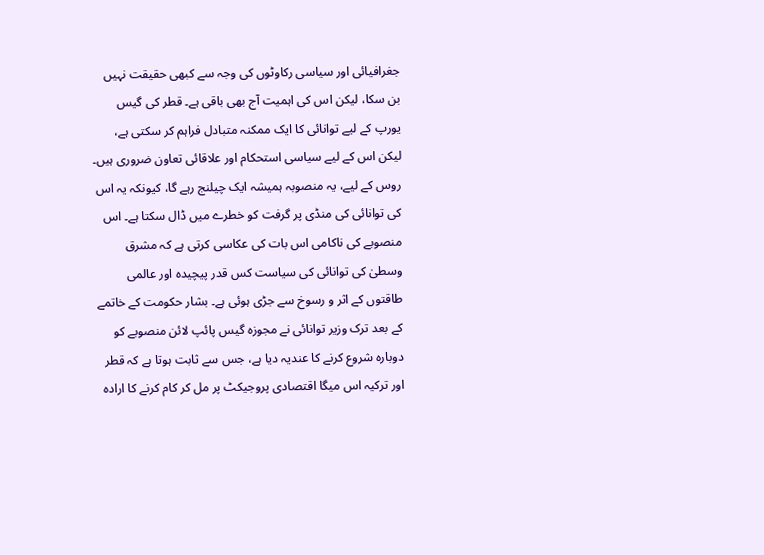جغرافیائی اور سیاسی رکاوٹوں کی وجہ سے کبھی حقیقت نہیں بن سکا، لیکن اس کی اہمیت آج بھی باقی ہے۔ قطر کی گیس یورپ کے لیے توانائی کا ایک ممکنہ متبادل فراہم کر سکتی ہے، لیکن اس کے لیے سیاسی استحکام اور علاقائی تعاون ضروری ہیں۔
روس کے لیے، یہ منصوبہ ہمیشہ ایک چیلنج رہے گا، کیونکہ یہ اس کی توانائی کی منڈی پر گرفت کو خطرے میں ڈال سکتا ہے۔ اس منصوبے کی ناکامی اس بات کی عکاسی کرتی ہے کہ مشرق وسطیٰ کی توانائی کی سیاست کس قدر پیچیدہ اور عالمی طاقتوں کے اثر و رسوخ سے جڑی ہوئی ہے۔ بشار حکومت کے خاتمے کے بعد ترک وزیر توانائی نے مجوزہ گیس پائپ لائن منصوبے کو دوبارہ شروع کرنے کا عندیہ دیا ہے، جس سے ثابت ہوتا ہے کہ قطر اور ترکیہ اس میگا اقتصادی پروجیکٹ پر مل کر کام کرنے کا ارادہ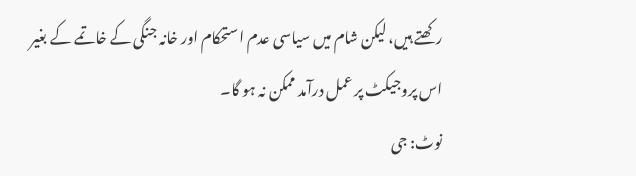رکھتے ہیں، لیکن شام میں سیاسی عدم استحکام اور خانہ جنگی کے خاتمے کے بغیر اس پروجیکٹ پر عمل درآمد ممکن نہ ہو گا۔
نوٹ: جی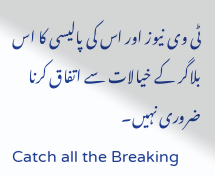ٹی وی نیوز اور اس کی پالیسی کا اس بلاگر کے خیالات سے اتفاق کرنا ضروری نہیں۔
Catch all the Breaking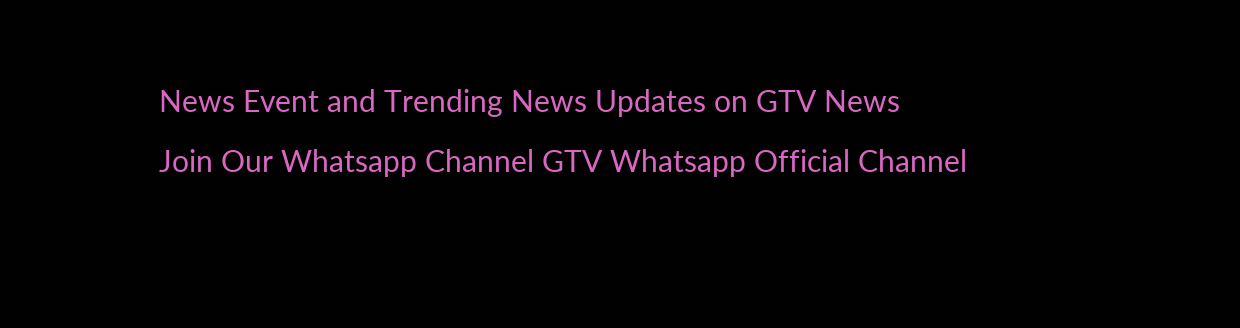News Event and Trending News Updates on GTV News
Join Our Whatsapp Channel GTV Whatsapp Official Channel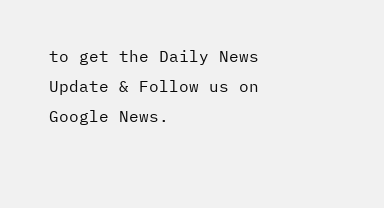to get the Daily News Update & Follow us on Google News.